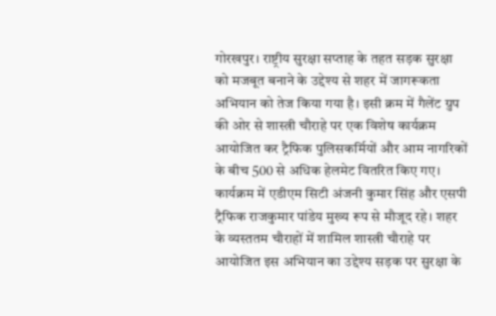गोरखपुर। राष्ट्रीय सुरक्षा सप्ताह के तहत सड़क सुरक्षा को मजबूत बनाने के उद्देश्य से शहर में जागरूकता अभियान को तेज किया गया है। इसी क्रम में गैलेंट ग्रुप की ओर से शास्त्री चौराहे पर एक विशेष कार्यक्रम आयोजित कर ट्रैफिक पुलिसकर्मियों और आम नागरिकों के बीच 500 से अधिक हेलमेट वितरित किए गए। कार्यक्रम में एडीएम सिटी अंजनी कुमार सिंह और एसपी ट्रैफिक राजकुमार पांडेय मुख्य रूप से मौजूद रहे। शहर के व्यस्ततम चौराहों में शामिल शास्त्री चौराहे पर आयोजित इस अभियान का उद्देश्य सड़क पर सुरक्षा के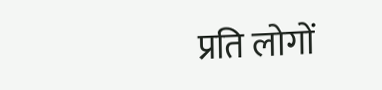प्रति लोगों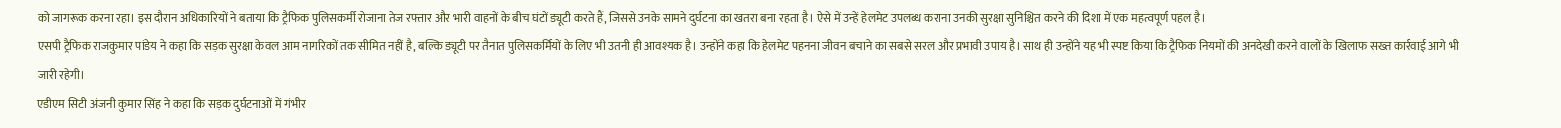को जागरूक करना रहा। इस दौरान अधिकारियों ने बताया कि ट्रैफिक पुलिसकर्मी रोजाना तेज रफ्तार और भारी वाहनों के बीच घंटों ड्यूटी करते हैं, जिससे उनके सामने दुर्घटना का खतरा बना रहता है। ऐसे में उन्हें हेलमेट उपलब्ध कराना उनकी सुरक्षा सुनिश्चित करने की दिशा में एक महत्वपूर्ण पहल है।
एसपी ट्रैफिक राजकुमार पांडेय ने कहा कि सड़क सुरक्षा केवल आम नागरिकों तक सीमित नहीं है, बल्कि ड्यूटी पर तैनात पुलिसकर्मियों के लिए भी उतनी ही आवश्यक है। उन्होंने कहा कि हेलमेट पहनना जीवन बचाने का सबसे सरल और प्रभावी उपाय है। साथ ही उन्होंने यह भी स्पष्ट किया कि ट्रैफिक नियमों की अनदेखी करने वालों के खिलाफ सख्त कार्रवाई आगे भी जारी रहेगी।
एडीएम सिटी अंजनी कुमार सिंह ने कहा कि सड़क दुर्घटनाओं में गंभीर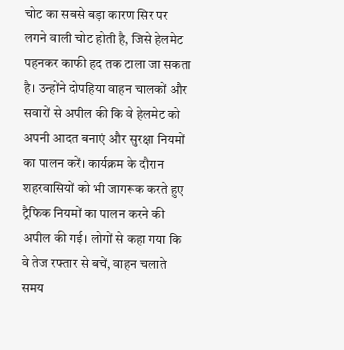चोट का सबसे बड़ा कारण सिर पर लगने वाली चोट होती है, जिसे हेलमेट पहनकर काफी हद तक टाला जा सकता है। उन्होंने दोपहिया वाहन चालकों और सवारों से अपील की कि वे हेलमेट को अपनी आदत बनाएं और सुरक्षा नियमों का पालन करें। कार्यक्रम के दौरान शहरवासियों को भी जागरूक करते हुए ट्रैफिक नियमों का पालन करने की अपील की गई। लोगों से कहा गया कि वे तेज रफ्तार से बचें, वाहन चलाते समय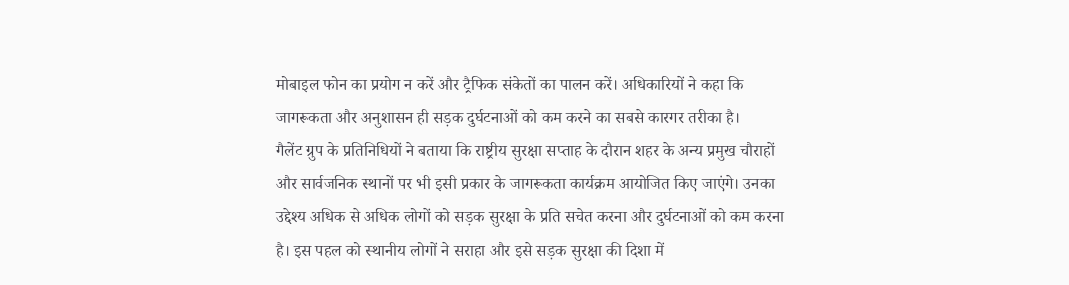मोबाइल फोन का प्रयोग न करें और ट्रैफिक संकेतों का पालन करें। अधिकारियों ने कहा कि जागरूकता और अनुशासन ही सड़क दुर्घटनाओं को कम करने का सबसे कारगर तरीका है।
गैलेंट ग्रुप के प्रतिनिधियों ने बताया कि राष्ट्रीय सुरक्षा सप्ताह के दौरान शहर के अन्य प्रमुख चौराहों और सार्वजनिक स्थानों पर भी इसी प्रकार के जागरूकता कार्यक्रम आयोजित किए जाएंगे। उनका उद्देश्य अधिक से अधिक लोगों को सड़क सुरक्षा के प्रति सचेत करना और दुर्घटनाओं को कम करना है। इस पहल को स्थानीय लोगों ने सराहा और इसे सड़क सुरक्षा की दिशा में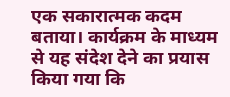एक सकारात्मक कदम बताया। कार्यक्रम के माध्यम से यह संदेश देने का प्रयास किया गया कि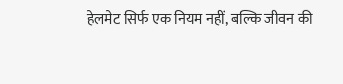हेलमेट सिर्फ एक नियम नहीं, बल्कि जीवन की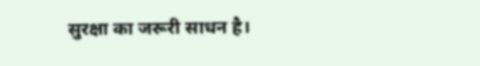सुरक्षा का जरूरी साधन है।